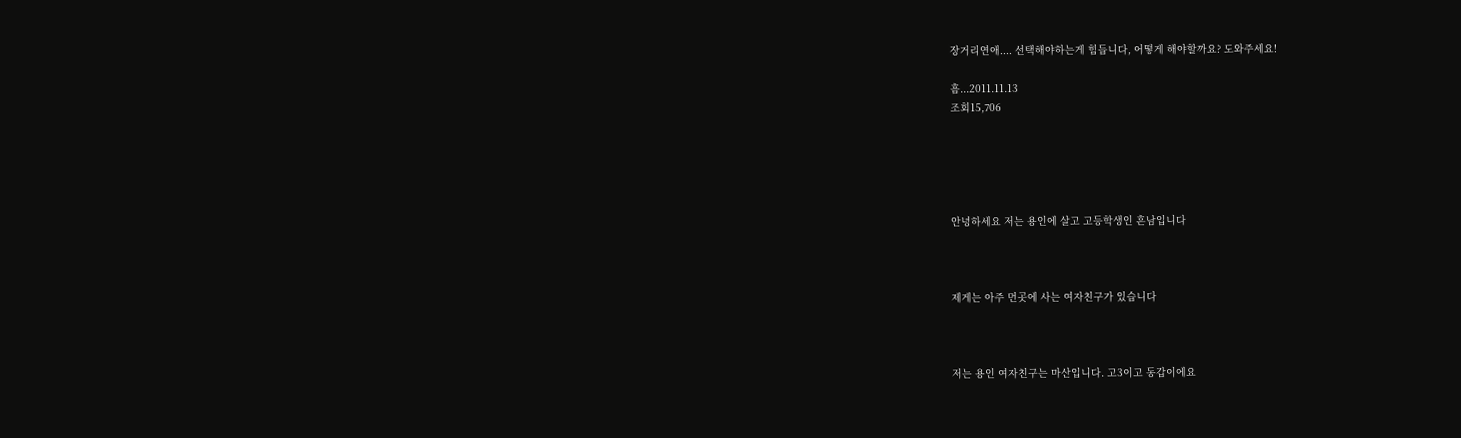장거리연애.... 선택해야하는게 힘듭니다, 어떻게 해야할까요? 도와주세요!

흠...2011.11.13
조회15,706





안녕하세요 저는 용인에 살고 고등학생인 흔남입니다



제게는 아주 먼곳에 사는 여자친구가 있습니다



저는 용인 여자친구는 마산입니다. 고3이고 동갑이에요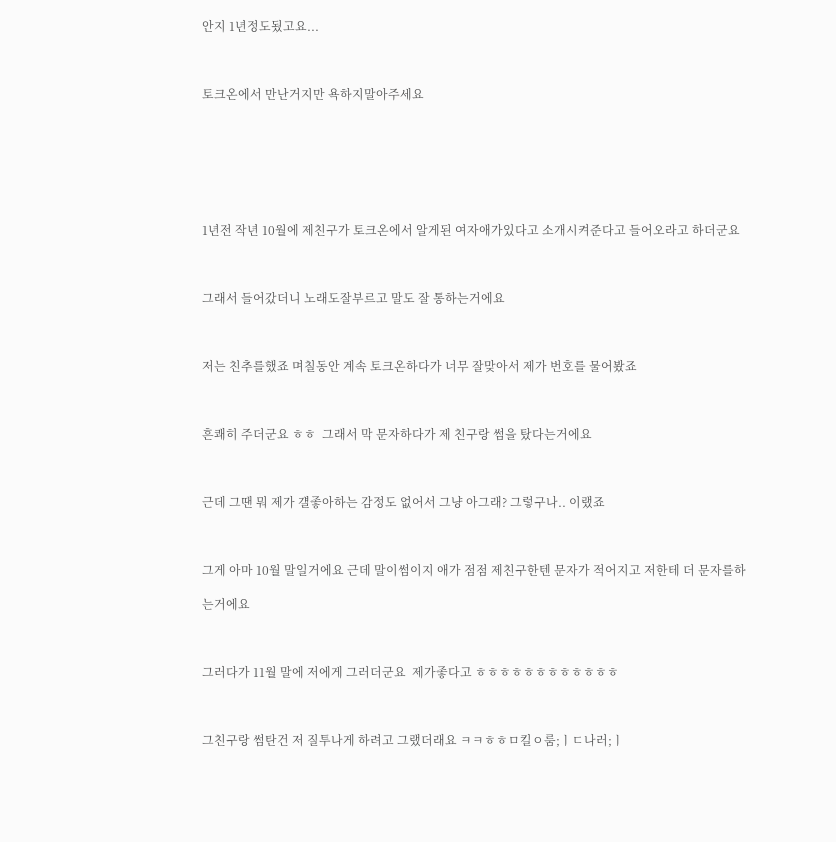안지 1년정도됬고요...



토크온에서 만난거지만 욕하지말아주세요







1년전 작년 10월에 제친구가 토크온에서 알게된 여자애가있다고 소개시켜준다고 들어오라고 하더군요



그래서 들어갔더니 노래도잘부르고 말도 잘 통하는거에요



저는 친추를했죠 며칠동안 계속 토크온하다가 너무 잘맞아서 제가 번호를 물어봤죠



흔쾌히 주더군요 ㅎㅎ  그래서 막 문자하다가 제 친구랑 썸을 탔다는거에요



근데 그땐 뭐 제가 걜좋아하는 감정도 없어서 그냥 아그래? 그렇구나.. 이랬죠



그게 아마 10월 말일거에요 근데 말이썸이지 애가 점점 제친구한텐 문자가 적어지고 저한테 더 문자를하

는거에요



그러다가 11월 말에 저에게 그러더군요  제가좋다고 ㅎㅎㅎㅎㅎㅎㅎㅎㅎㅎㅎㅎ



그친구랑 썸탄건 저 질투나게 하려고 그랬더래요 ㅋㅋㅎㅎㅁ킬ㅇ룸;ㅣㄷ나러;ㅣ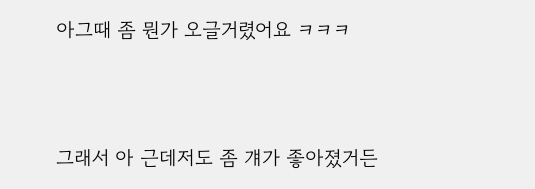아그때 좀 뭔가 오글거렸어요 ㅋㅋㅋ



그래서 아 근데저도 좀 걔가 좋아졌거든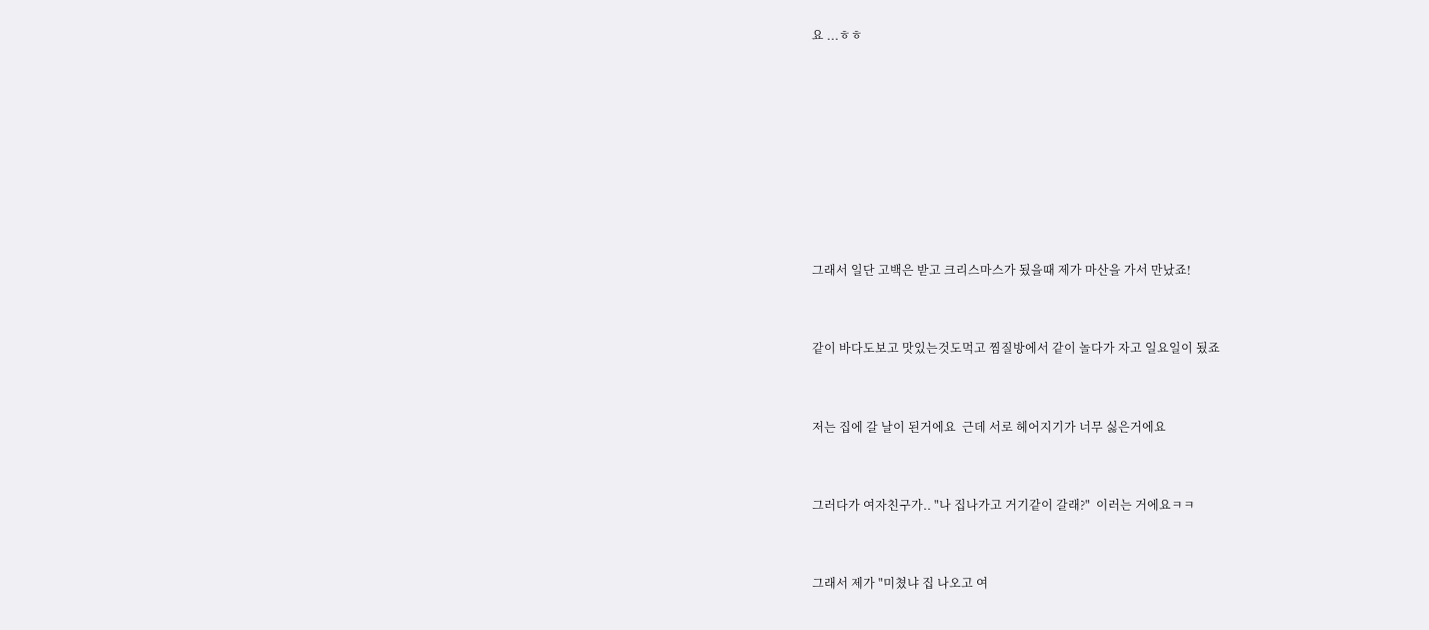요 ...ㅎㅎ











그래서 일단 고백은 받고 크리스마스가 됬을때 제가 마산을 가서 만났죠!



같이 바다도보고 맛있는것도먹고 찜질방에서 같이 놀다가 자고 일요일이 됬죠



저는 집에 갈 날이 된거에요  근데 서로 헤어지기가 너무 싫은거에요



그러다가 여자친구가.. "나 집나가고 거기같이 갈래?"  이러는 거에요ㅋㅋ



그래서 제가 "미쳤냐 집 나오고 여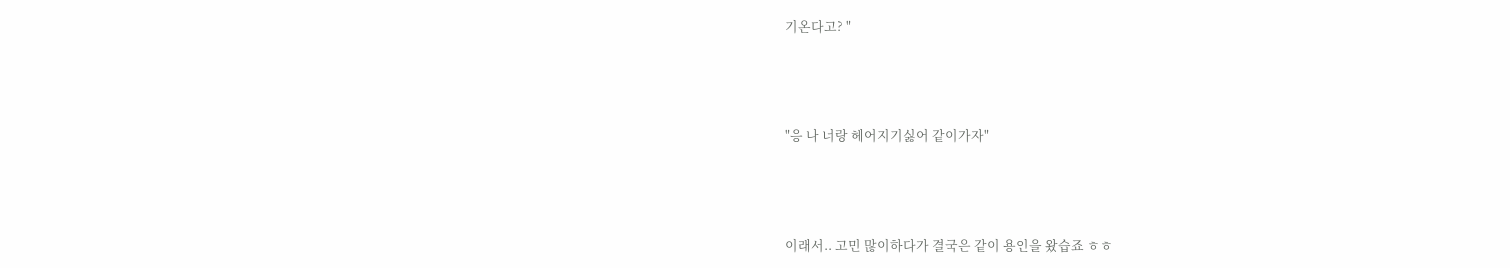기온다고? "



"응 나 너랑 헤어지기싫어 같이가자"



이래서.. 고민 많이하다가 결국은 같이 용인을 왔습죠 ㅎㅎ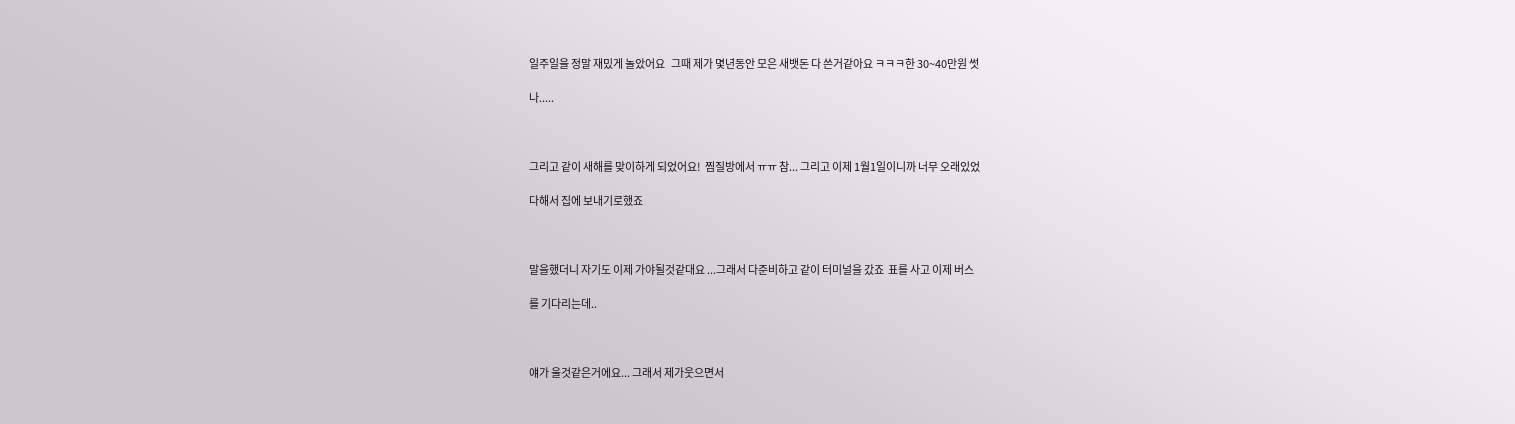일주일을 정말 재밌게 놀았어요   그때 제가 몇년동안 모은 새뱃돈 다 쓴거같아요 ㅋㅋㅋ한 30~40만원 썻

나.....



그리고 같이 새해를 맞이하게 되었어요!  찜질방에서 ㅠㅠ 참... 그리고 이제 1월1일이니까 너무 오래있었

다해서 집에 보내기로했죠



말을했더니 자기도 이제 가야될것같대요 ...그래서 다준비하고 같이 터미널을 갔죠  표를 사고 이제 버스

를 기다리는데..



얘가 울것같은거에요... 그래서 제가웃으면서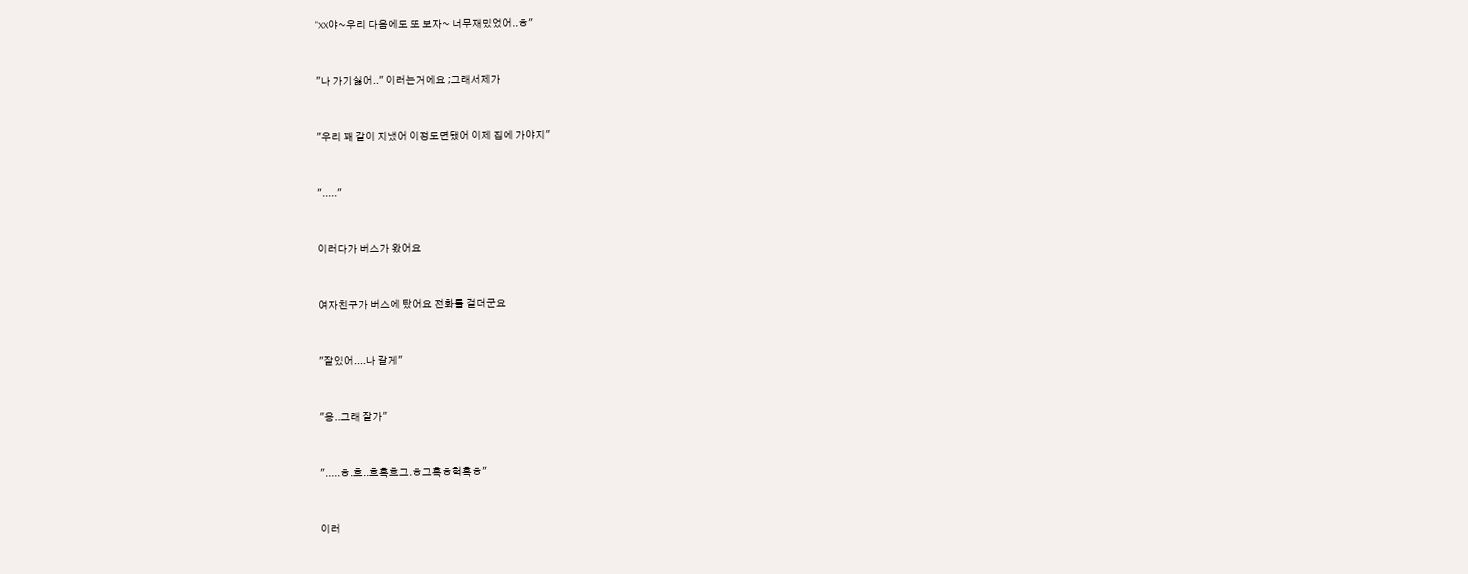"XX야~우리 다음에도 또 보자~ 너무재밌었어..ㅎ"



"나 가기싫어.." 이러는거에요 ;그래서제가



"우리 꽤 같이 지냈어 이정도면됐어 이제 집에 가야지"



"....."



이러다가 버스가 왔어요



여자친구가 버스에 탔어요 전화를 걸더군요



"잘있어....나 갈게"



"응..그래 잘가"



".....ㅎ.흐..흐흑흐그.ㅎ그흑ㅎ헉흑ㅎ"



이러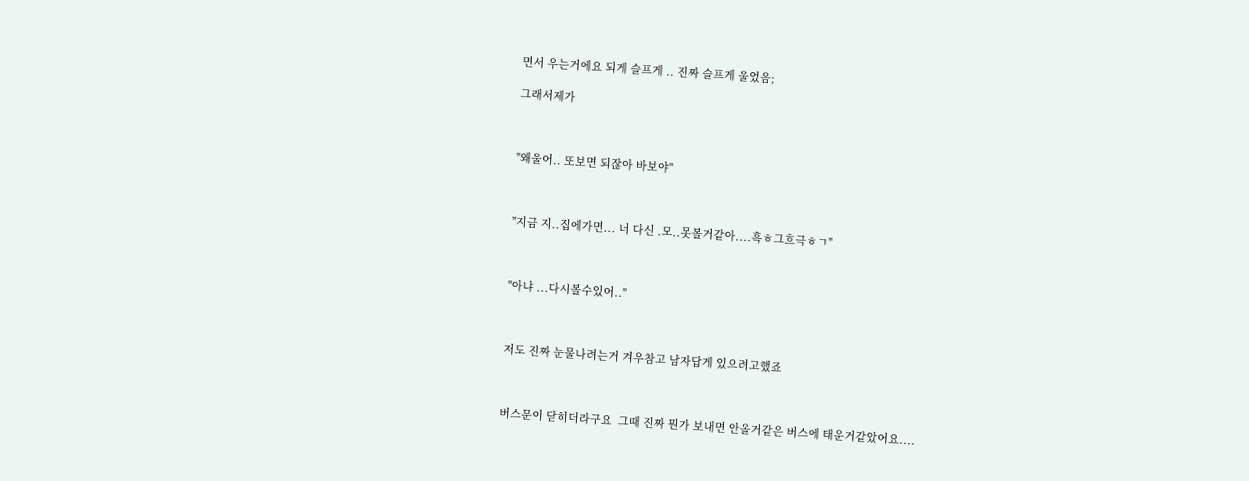면서 우는거에요 되게 슬프게 .. 진짜 슬프게 울었음;

그래서제가



"왜울어.. 또보면 되잖아 바보야"



"지금 지..집에가면... 너 다신 .모..못볼거같아....흑ㅎ그흐극ㅎㄱ"



"아냐 ...다시볼수있어.."



저도 진짜 눈물나려는거 겨우참고 남자답게 있으려고했죠



버스문이 닫히더라구요  그때 진짜 뭔가 보내면 안올거같은 버스에 태운거같았어요....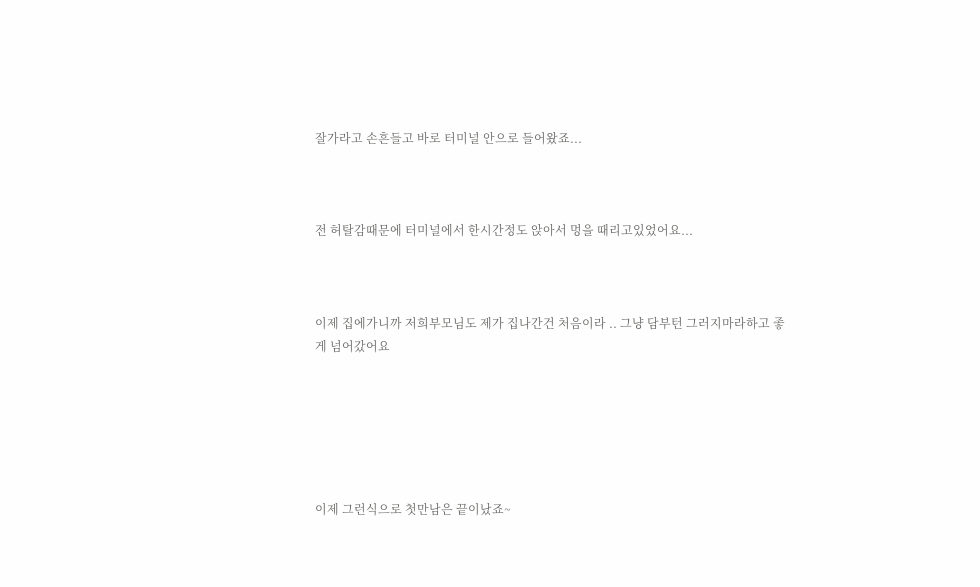잘가라고 손흔들고 바로 터미널 안으로 들어왔죠...



전 허탈감때문에 터미널에서 한시간정도 앉아서 멍을 때리고있었어요...



이제 집에가니까 저희부모님도 제가 집나간건 처음이라 .. 그냥 담부턴 그러지마라하고 좋게 넘어갔어요






이제 그런식으로 첫만남은 끝이났죠~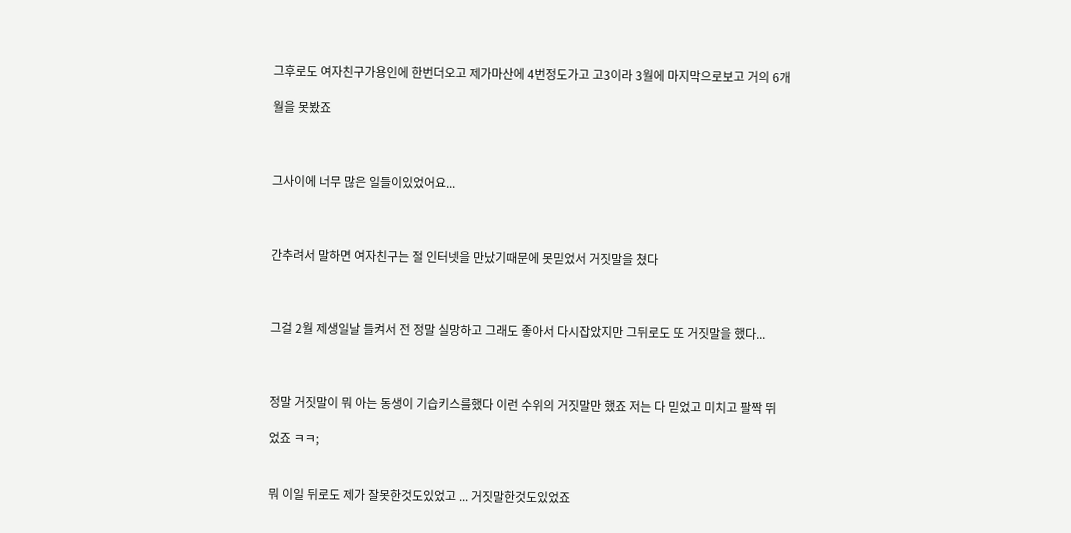그후로도 여자친구가용인에 한번더오고 제가마산에 4번정도가고 고3이라 3월에 마지막으로보고 거의 6개

월을 못봤죠



그사이에 너무 많은 일들이있었어요...



간추려서 말하면 여자친구는 절 인터넷을 만났기때문에 못믿었서 거짓말을 쳤다



그걸 2월 제생일날 들켜서 전 정말 실망하고 그래도 좋아서 다시잡았지만 그뒤로도 또 거짓말을 했다...



정말 거짓말이 뭐 아는 동생이 기습키스를했다 이런 수위의 거짓말만 했죠 저는 다 믿었고 미치고 팔짝 뛰

었죠 ㅋㅋ;


뭐 이일 뒤로도 제가 잘못한것도있었고 ... 거짓말한것도있었죠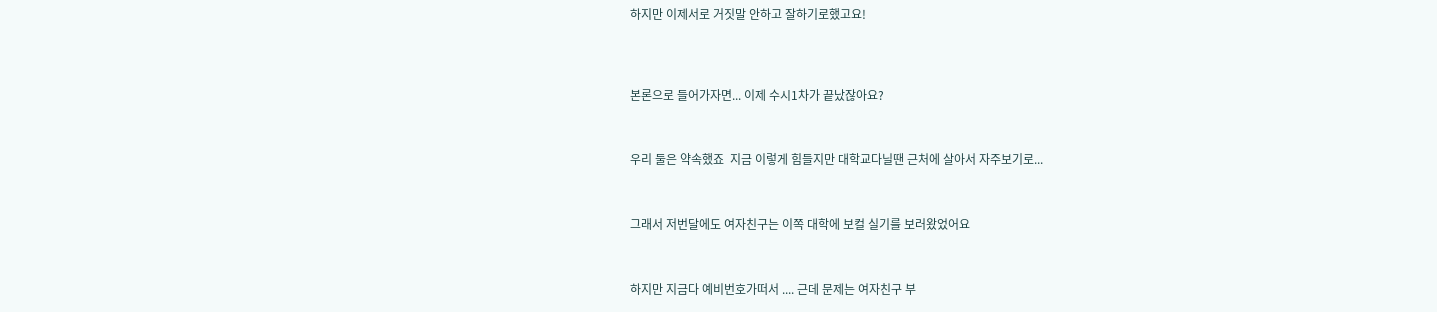하지만 이제서로 거짓말 안하고 잘하기로했고요!




본론으로 들어가자면... 이제 수시1차가 끝났잖아요?



우리 둘은 약속했죠  지금 이렇게 힘들지만 대학교다닐땐 근처에 살아서 자주보기로...



그래서 저번달에도 여자친구는 이쪽 대학에 보컬 실기를 보러왔었어요



하지만 지금다 예비번호가떠서 .... 근데 문제는 여자친구 부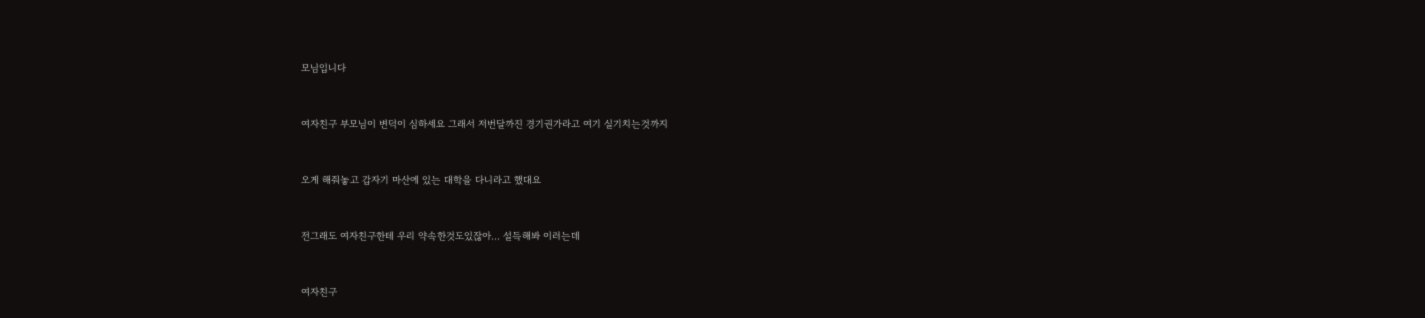모님입니다



여자친구 부모님이 변덕이 심하세요 그래서 저번달까진 경기권가라고 여기 실기치는것까지



오게 해줘놓고 갑자기 마산에 있는 대학을 다니라고 했대요



전그래도 여자친구한테 우리 약속한것도있잖아... 설득해봐 이러는데



여자친구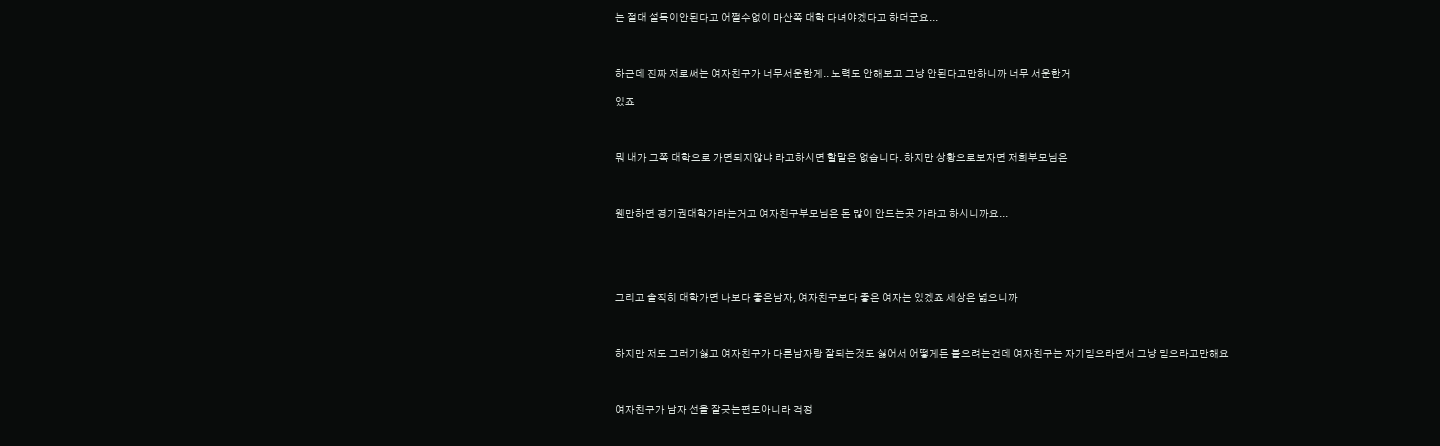는 절대 설득이안된다고 어쩔수없이 마산쪽 대학 다녀야겠다고 하더군요...



하근데 진짜 저로써는 여자친구가 너무서운한게.. 노력도 안해보고 그냥 안된다고만하니까 너무 서운한거

있죠



뭐 내가 그쪽 대학으로 가면되지않냐 라고하시면 할말은 없습니다. 하지만 상황으로보자면 저희부모님은



웬만하면 경기권대학가라는거고 여자친구부모님은 돈 많이 안드는곳 가라고 하시니까요...





그리고 솔직히 대학가면 나보다 좋은남자, 여자친구보다 좋은 여자는 있겠죠 세상은 넓으니까



하지만 저도 그러기싫고 여자친구가 다른남자랑 잘되는것도 싫어서 어떻게든 붙으려는건데 여자친구는 자기믿으라면서 그냥 믿으라고만해요



여자친구가 남자 선을 잘긋는편도아니라 걱정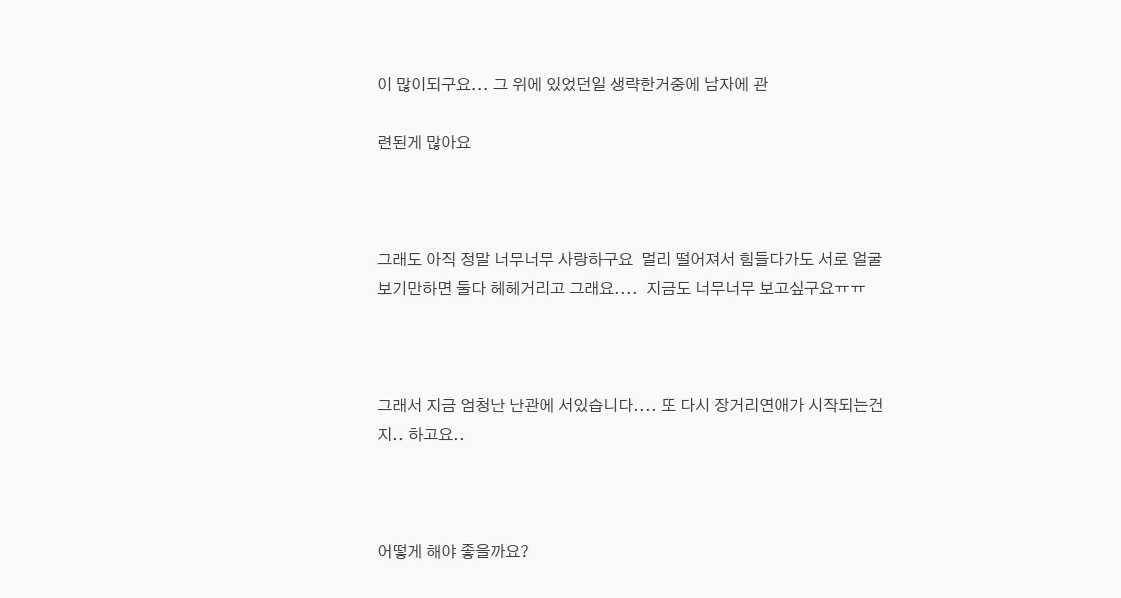이 많이되구요... 그 위에 있었던일 생략한거중에 남자에 관

련된게 많아요



그래도 아직 정말 너무너무 사랑하구요  멀리 떨어져서 힘들다가도 서로 얼굴보기만하면 둘다 헤헤거리고 그래요....  지금도 너무너무 보고싶구요ㅠㅠ



그래서 지금 엄청난 난관에 서있습니다.... 또 다시 장거리연애가 시작되는건지.. 하고요..



어떻게 해야 좋을까요?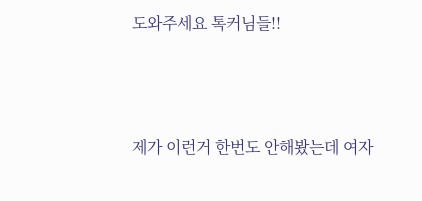도와주세요 톡커님들!!



제가 이런거 한번도 안해봤는데 여자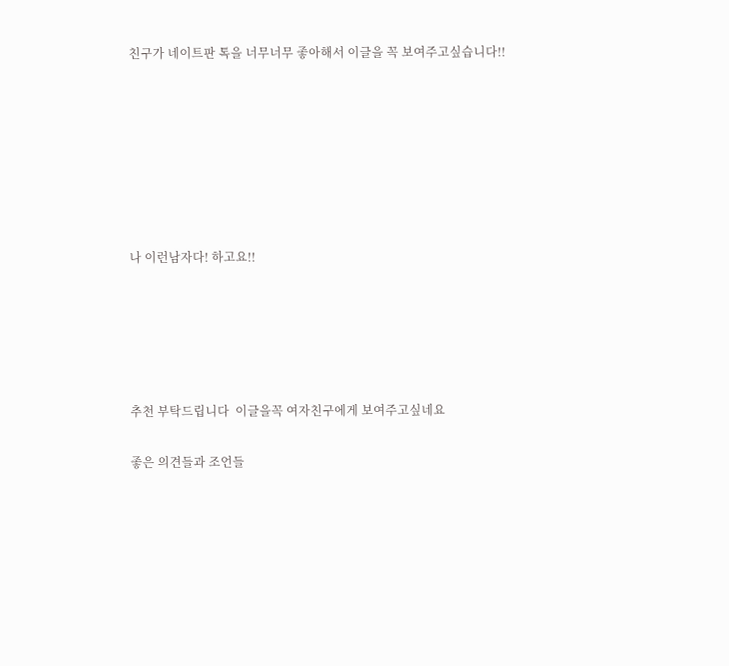친구가 네이트판 톡을 너무너무 좋아해서 이글을 꼭 보여주고싶습니다!!







나 이런남자다! 하고요!!





추천 부탁드립니다  이글을꼭 여자친구에게 보여주고싶네요

좋은 의견들과 조언들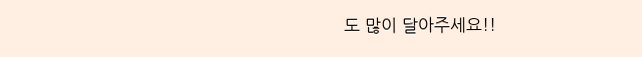도 많이 달아주세요!!